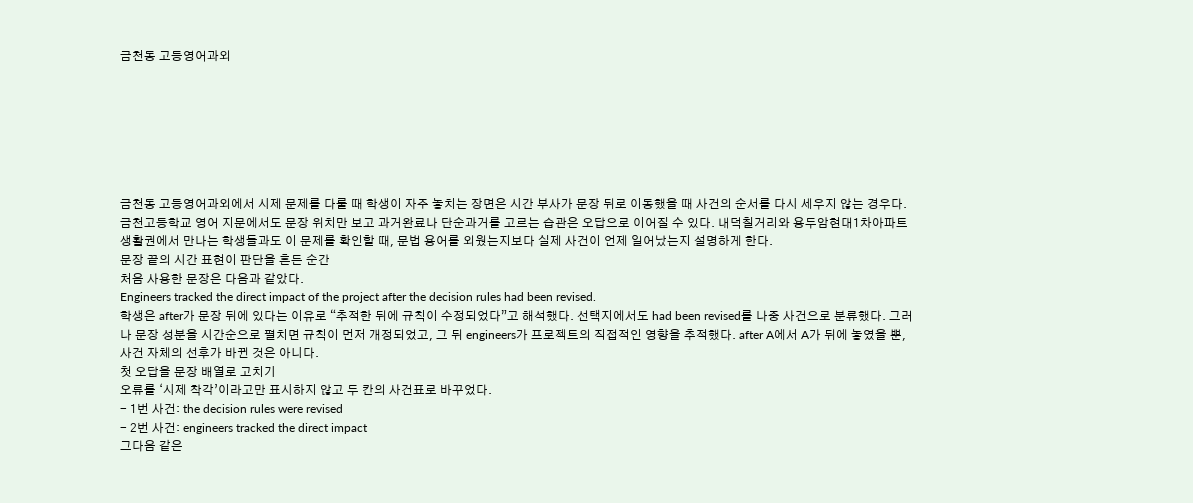금천동 고등영어과외







금천동 고등영어과외에서 시제 문제를 다룰 때 학생이 자주 놓치는 장면은 시간 부사가 문장 뒤로 이동했을 때 사건의 순서를 다시 세우지 않는 경우다. 금천고등학교 영어 지문에서도 문장 위치만 보고 과거완료나 단순과거를 고르는 습관은 오답으로 이어질 수 있다. 내덕칠거리와 용두암현대1차아파트 생활권에서 만나는 학생들과도 이 문제를 확인할 때, 문법 용어를 외웠는지보다 실제 사건이 언제 일어났는지 설명하게 한다.
문장 끝의 시간 표현이 판단을 흔든 순간
처음 사용한 문장은 다음과 같았다.
Engineers tracked the direct impact of the project after the decision rules had been revised.
학생은 after가 문장 뒤에 있다는 이유로 “추적한 뒤에 규칙이 수정되었다”고 해석했다. 선택지에서도 had been revised를 나중 사건으로 분류했다. 그러나 문장 성분을 시간순으로 펼치면 규칙이 먼저 개정되었고, 그 뒤 engineers가 프로젝트의 직접적인 영향을 추적했다. after A에서 A가 뒤에 놓였을 뿐, 사건 자체의 선후가 바뀐 것은 아니다.
첫 오답을 문장 배열로 고치기
오류를 ‘시제 착각’이라고만 표시하지 않고 두 칸의 사건표로 바꾸었다.
- 1번 사건: the decision rules were revised
- 2번 사건: engineers tracked the direct impact
그다음 같은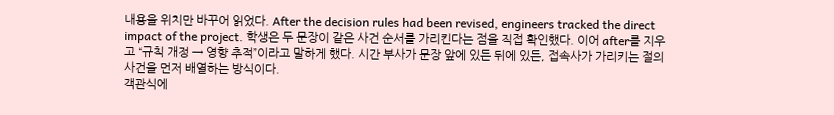내용을 위치만 바꾸어 읽었다. After the decision rules had been revised, engineers tracked the direct impact of the project. 학생은 두 문장이 같은 사건 순서를 가리킨다는 점을 직접 확인했다. 이어 after를 지우고 “규칙 개정 → 영향 추적”이라고 말하게 했다. 시간 부사가 문장 앞에 있든 뒤에 있든, 접속사가 가리키는 절의 사건을 먼저 배열하는 방식이다.
객관식에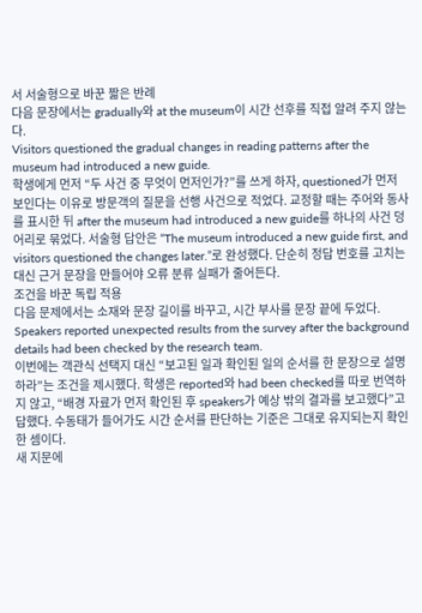서 서술형으로 바꾼 짧은 반례
다음 문장에서는 gradually와 at the museum이 시간 선후를 직접 알려 주지 않는다.
Visitors questioned the gradual changes in reading patterns after the museum had introduced a new guide.
학생에게 먼저 “두 사건 중 무엇이 먼저인가?”를 쓰게 하자, questioned가 먼저 보인다는 이유로 방문객의 질문을 선행 사건으로 적었다. 교정할 때는 주어와 동사를 표시한 뒤 after the museum had introduced a new guide를 하나의 사건 덩어리로 묶었다. 서술형 답안은 “The museum introduced a new guide first, and visitors questioned the changes later.”로 완성했다. 단순히 정답 번호를 고치는 대신 근거 문장을 만들어야 오류 분류 실패가 줄어든다.
조건을 바꾼 독립 적용
다음 문제에서는 소재와 문장 길이를 바꾸고, 시간 부사를 문장 끝에 두었다.
Speakers reported unexpected results from the survey after the background details had been checked by the research team.
이번에는 객관식 선택지 대신 “보고된 일과 확인된 일의 순서를 한 문장으로 설명하라”는 조건을 제시했다. 학생은 reported와 had been checked를 따로 번역하지 않고, “배경 자료가 먼저 확인된 후 speakers가 예상 밖의 결과를 보고했다”고 답했다. 수동태가 들어가도 시간 순서를 판단하는 기준은 그대로 유지되는지 확인한 셈이다.
새 지문에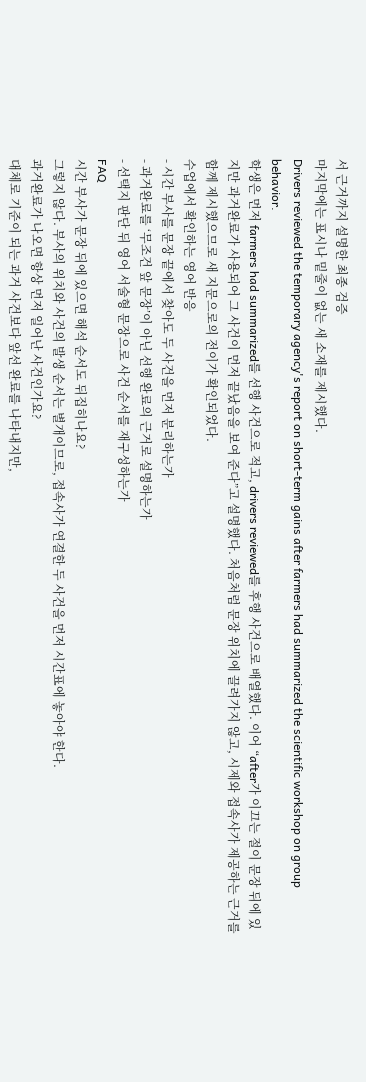서 근거까지 설명한 최종 검증
마지막에는 표시나 밑줄이 없는 새 소재를 제시했다.
Drivers reviewed the temporary agency's report on short-term gains after farmers had summarized the scientific workshop on group behavior.
학생은 먼저 farmers had summarized를 선행 사건으로 적고, drivers reviewed를 후행 사건으로 배열했다. 이어 “after가 이끄는 절이 문장 뒤에 있지만 과거완료가 사용되어 그 사건이 먼저 끝났음을 보여 준다”고 설명했다. 처음처럼 문장 위치에 끌려가지 않고, 시제와 접속사가 제공하는 근거를 함께 제시했으므로 새 지문으로의 전이가 확인되었다.
수업에서 확인하는 영어 반응
- 시간 부사를 문장 끝에서 찾아도 두 사건을 먼저 분리하는가
- 과거완료를 ‘무조건 앞 문장’이 아닌 선행 완료의 근거로 설명하는가
- 선택지 판단 뒤 영어 서술형 문장으로 사건 순서를 재구성하는가
FAQ
시간 부사가 문장 뒤에 있으면 해석 순서도 뒤집히나요?
그렇지 않다. 부사의 위치와 사건의 발생 순서는 별개이므로, 접속사가 연결한 두 사건을 먼저 시간표에 놓아야 한다.
과거완료가 나오면 항상 먼저 일어난 사건인가요?
대체로 기준이 되는 과거 사건보다 앞선 완료를 나타내지만,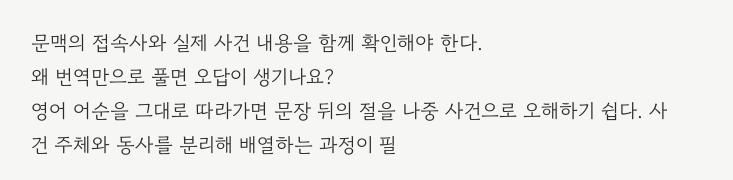문맥의 접속사와 실제 사건 내용을 함께 확인해야 한다.
왜 번역만으로 풀면 오답이 생기나요?
영어 어순을 그대로 따라가면 문장 뒤의 절을 나중 사건으로 오해하기 쉽다. 사건 주체와 동사를 분리해 배열하는 과정이 필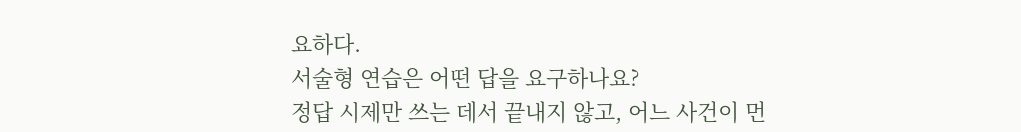요하다.
서술형 연습은 어떤 답을 요구하나요?
정답 시제만 쓰는 데서 끝내지 않고, 어느 사건이 먼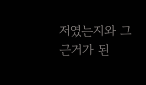저였는지와 그 근거가 된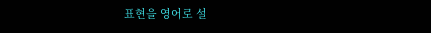표현을 영어로 설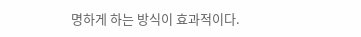명하게 하는 방식이 효과적이다.